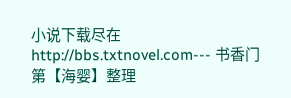小说下载尽在http://bbs.txtnovel.com--- 书香门第【海婴】整理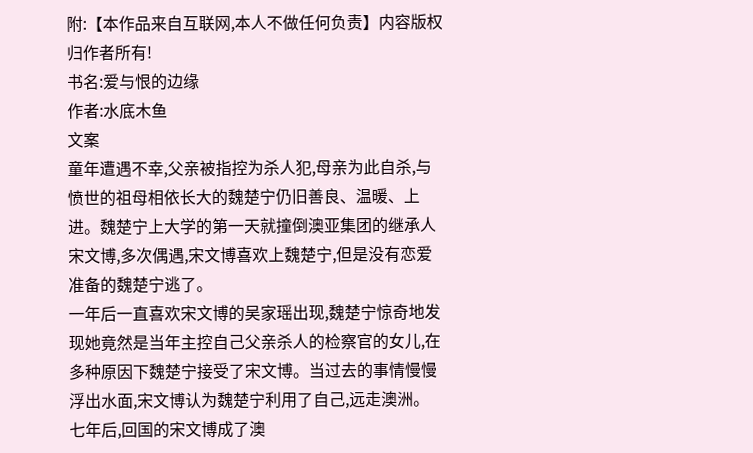附:【本作品来自互联网,本人不做任何负责】内容版权归作者所有!
书名:爱与恨的边缘
作者:水底木鱼
文案
童年遭遇不幸,父亲被指控为杀人犯,母亲为此自杀,与愤世的祖母相依长大的魏楚宁仍旧善良、温暖、上进。魏楚宁上大学的第一天就撞倒澳亚集团的继承人宋文博,多次偶遇,宋文博喜欢上魏楚宁,但是没有恋爱准备的魏楚宁逃了。
一年后一直喜欢宋文博的吴家瑶出现,魏楚宁惊奇地发现她竟然是当年主控自己父亲杀人的检察官的女儿,在多种原因下魏楚宁接受了宋文博。当过去的事情慢慢浮出水面,宋文博认为魏楚宁利用了自己,远走澳洲。
七年后,回国的宋文博成了澳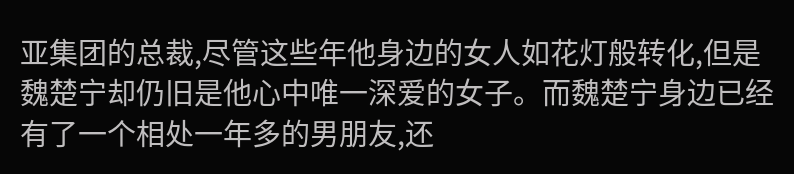亚集团的总裁,尽管这些年他身边的女人如花灯般转化,但是魏楚宁却仍旧是他心中唯一深爱的女子。而魏楚宁身边已经有了一个相处一年多的男朋友,还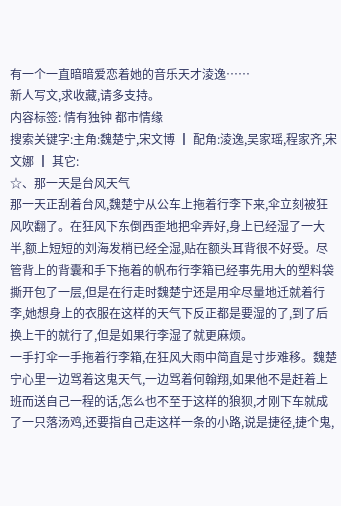有一个一直暗暗爱恋着她的音乐天才淩逸……
新人写文,求收藏,请多支持。
内容标签: 情有独钟 都市情缘
搜索关键字:主角:魏楚宁,宋文博 ┃ 配角:淩逸,吴家瑶,程家齐,宋文娜 ┃ 其它:
☆、那一天是台风天气
那一天正刮着台风,魏楚宁从公车上拖着行李下来,伞立刻被狂风吹翻了。在狂风下东倒西歪地把伞弄好,身上已经湿了一大半,额上短短的刘海发梢已经全湿,贴在额头耳背很不好受。尽管背上的背囊和手下拖着的帆布行李箱已经事先用大的塑料袋撕开包了一层,但是在行走时魏楚宁还是用伞尽量地迁就着行李,她想身上的衣服在这样的天气下反正都是要湿的了,到了后换上干的就行了,但是如果行李湿了就更麻烦。
一手打伞一手拖着行李箱,在狂风大雨中简直是寸步难移。魏楚宁心里一边骂着这鬼天气,一边骂着何翰翔,如果他不是赶着上班而送自己一程的话,怎么也不至于这样的狼狈,才刚下车就成了一只落汤鸡,还要指自己走这样一条的小路,说是捷径,捷个鬼,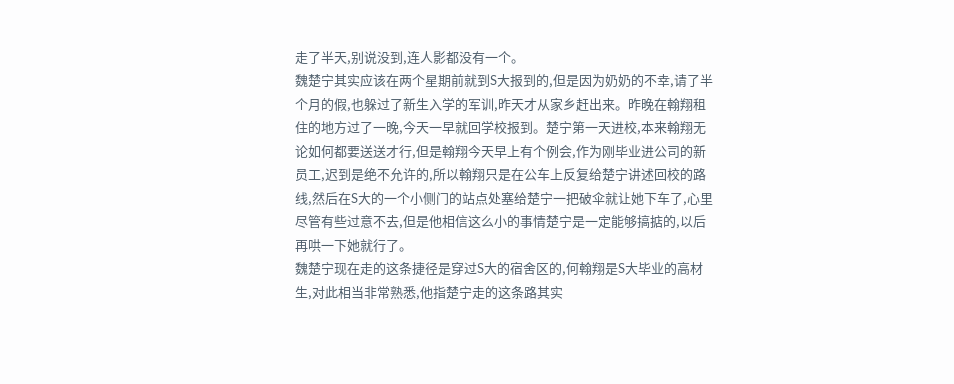走了半天,别说没到,连人影都没有一个。
魏楚宁其实应该在两个星期前就到S大报到的,但是因为奶奶的不幸,请了半个月的假,也躲过了新生入学的军训,昨天才从家乡赶出来。昨晚在翰翔租住的地方过了一晚,今天一早就回学校报到。楚宁第一天进校,本来翰翔无论如何都要送送才行,但是翰翔今天早上有个例会,作为刚毕业进公司的新员工,迟到是绝不允许的,所以翰翔只是在公车上反复给楚宁讲述回校的路线,然后在S大的一个小侧门的站点处塞给楚宁一把破伞就让她下车了,心里尽管有些过意不去,但是他相信这么小的事情楚宁是一定能够搞掂的,以后再哄一下她就行了。
魏楚宁现在走的这条捷径是穿过S大的宿舍区的,何翰翔是S大毕业的高材生,对此相当非常熟悉,他指楚宁走的这条路其实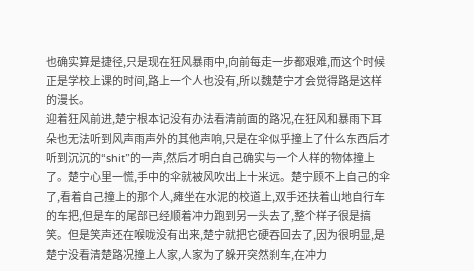也确实算是捷径,只是现在狂风暴雨中,向前每走一步都艰难,而这个时候正是学校上课的时间,路上一个人也没有,所以魏楚宁才会觉得路是这样的漫长。
迎着狂风前进,楚宁根本记没有办法看清前面的路况,在狂风和暴雨下耳朵也无法听到风声雨声外的其他声响,只是在伞似乎撞上了什么东西后才听到沉沉的“shit”的一声,然后才明白自己确实与一个人样的物体撞上了。楚宁心里一慌,手中的伞就被风吹出上十米远。楚宁顾不上自己的伞了,看着自己撞上的那个人,瘫坐在水泥的校道上,双手还扶着山地自行车的车把,但是车的尾部已经顺着冲力跑到另一头去了,整个样子很是搞笑。但是笑声还在喉咙没有出来,楚宁就把它硬吞回去了,因为很明显,是楚宁没看清楚路况撞上人家,人家为了躲开突然刹车,在冲力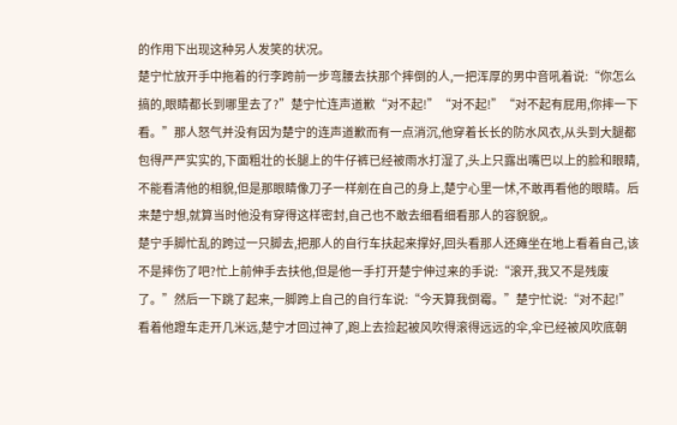的作用下出现这种另人发笑的状况。
楚宁忙放开手中拖着的行李跨前一步弯腰去扶那个摔倒的人,一把浑厚的男中音吼着说:“你怎么搞的,眼睛都长到哪里去了?”楚宁忙连声道歉“对不起!”“对不起!”“对不起有屁用,你摔一下看。”那人怒气并没有因为楚宁的连声道歉而有一点消沉,他穿着长长的防水风衣,从头到大腿都包得严严实实的,下面粗壮的长腿上的牛仔裤已经被雨水打湿了,头上只露出嘴巴以上的脸和眼睛,不能看清他的相貌,但是那眼睛像刀子一样剜在自己的身上,楚宁心里一怵,不敢再看他的眼睛。后来楚宁想,就算当时他没有穿得这样密封,自己也不敢去细看细看那人的容貌貌,。
楚宁手脚忙乱的跨过一只脚去,把那人的自行车扶起来撑好,回头看那人还瘫坐在地上看着自己,该不是摔伤了吧?忙上前伸手去扶他,但是他一手打开楚宁伸过来的手说:“滚开,我又不是残废了。”然后一下跳了起来,一脚跨上自己的自行车说:“今天算我倒霉。”楚宁忙说:“对不起!”看着他蹬车走开几米远,楚宁才回过神了,跑上去捡起被风吹得滚得远远的伞,伞已经被风吹底朝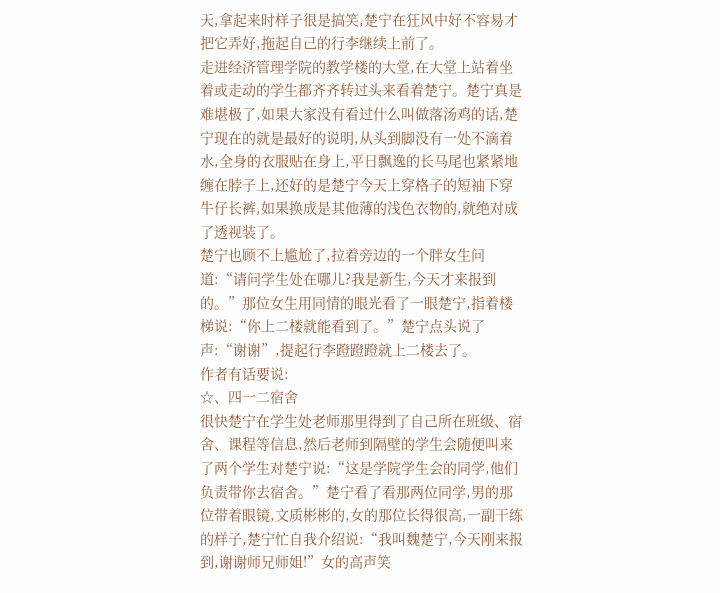天,拿起来时样子很是搞笑,楚宁在狂风中好不容易才把它弄好,拖起自己的行李继续上前了。
走进经济管理学院的教学楼的大堂,在大堂上站着坐着或走动的学生都齐齐转过头来看着楚宁。楚宁真是难堪极了,如果大家没有看过什么叫做落汤鸡的话,楚宁现在的就是最好的说明,从头到脚没有一处不滴着水,全身的衣服贴在身上,平日飘逸的长马尾也紧紧地缠在脖子上,还好的是楚宁今天上穿格子的短袖下穿牛仔长裤,如果换成是其他薄的浅色衣物的,就绝对成了透视装了。
楚宁也顾不上尴尬了,拉着旁边的一个胖女生问道:“请问学生处在哪儿?我是新生,今天才来报到的。”那位女生用同情的眼光看了一眼楚宁,指着楼梯说:“你上二楼就能看到了。”楚宁点头说了声:“谢谢”,提起行李蹬蹬蹬就上二楼去了。
作者有话要说:
☆、四一二宿舍
很快楚宁在学生处老师那里得到了自己所在班级、宿舍、课程等信息,然后老师到隔壁的学生会随便叫来了两个学生对楚宁说:“这是学院学生会的同学,他们负责带你去宿舍。”楚宁看了看那两位同学,男的那位带着眼镜,文质彬彬的,女的那位长得很高,一副干练的样子,楚宁忙自我介绍说:“我叫魏楚宁,今天刚来报到,谢谢师兄师姐!”女的高声笑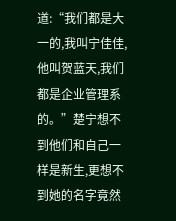道:“我们都是大一的,我叫宁佳佳,他叫贺蓝天,我们都是企业管理系的。”楚宁想不到他们和自己一样是新生,更想不到她的名字竟然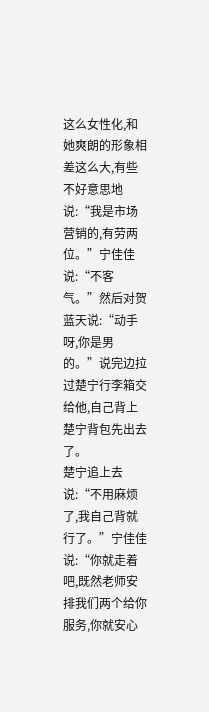这么女性化,和她爽朗的形象相差这么大,有些不好意思地说:“我是市场营销的,有劳两位。”宁佳佳说:“不客气。”然后对贺蓝天说:“动手呀,你是男的。”说完边拉过楚宁行李箱交给他,自己背上楚宁背包先出去了。
楚宁追上去说:“不用麻烦了,我自己背就行了。”宁佳佳说:“你就走着吧,既然老师安排我们两个给你服务,你就安心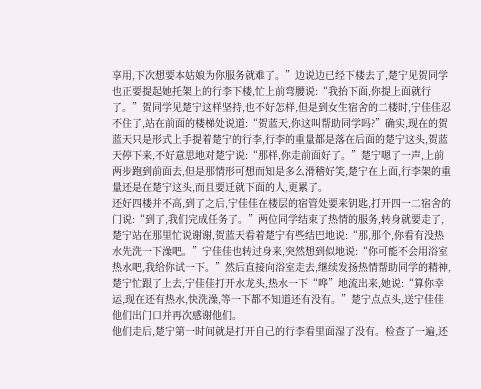享用,下次想要本姑娘为你服务就难了。”边说边已经下楼去了,楚宁见贺同学也正要提起她托架上的行李下楼,忙上前弯腰说:“我抬下面,你提上面就行了。”贺同学见楚宁这样坚持,也不好怎样,但是到女生宿舍的二楼时,宁佳佳忍不住了,站在前面的楼梯处说道:“贺蓝天,你这叫帮助同学吗?”确实,现在的贺蓝天只是形式上手提着楚宁的行李,行李的重量都是落在后面的楚宁这头,贺蓝天停下来,不好意思地对楚宁说:“那样,你走前面好了。”楚宁嗯了一声,上前两步跑到前面去,但是那情形可想而知是多么滑稽好笑,楚宁在上面,行李架的重量还是在楚宁这头,而且要迁就下面的人,更累了。
还好四楼并不高,到了之后,宁佳佳在楼层的宿管处要来钥匙,打开四一二宿舍的门说:“到了,我们完成任务了。”两位同学结束了热情的服务,转身就要走了,楚宁站在那里忙说谢谢,贺蓝天看着楚宁有些结巴地说:“那,那个,你看有没热水先洗一下澡吧。”宁佳佳也转过身来,突然想到似地说:“你可能不会用浴室热水吧,我给你试一下。”然后直接向浴室走去,继续发扬热情帮助同学的精神,楚宁忙跟了上去,宁佳佳打开水龙头,热水一下“哗”地流出来,她说:“算你幸运,现在还有热水,快洗澡,等一下都不知道还有没有。”楚宁点点头,送宁佳佳他们出门口并再次感谢他们。
他们走后,楚宁第一时间就是打开自己的行李看里面湿了没有。检查了一遍,还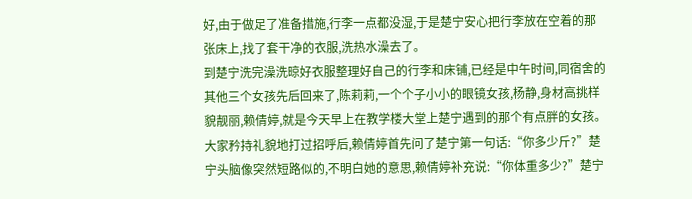好,由于做足了准备措施,行李一点都没湿,于是楚宁安心把行李放在空着的那张床上,找了套干净的衣服,洗热水澡去了。
到楚宁洗完澡洗晾好衣服整理好自己的行李和床铺,已经是中午时间,同宿舍的其他三个女孩先后回来了,陈莉莉,一个个子小小的眼镜女孩,杨静,身材高挑样貌靓丽,赖倩婷,就是今天早上在教学楼大堂上楚宁遇到的那个有点胖的女孩。大家矜持礼貌地打过招呼后,赖倩婷首先问了楚宁第一句话:“你多少斤?”楚宁头脑像突然短路似的,不明白她的意思,赖倩婷补充说:“你体重多少?”楚宁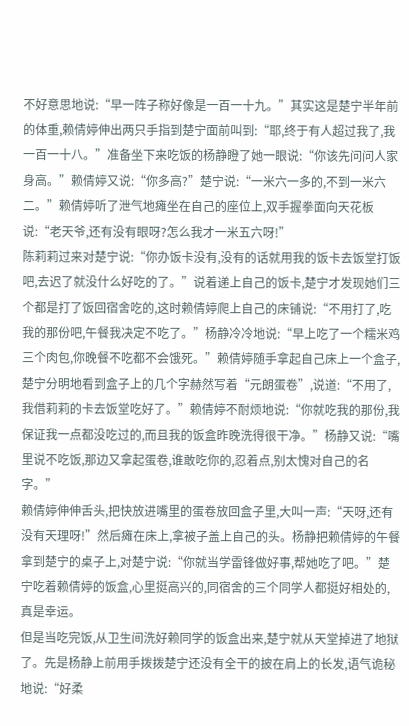不好意思地说:“早一阵子称好像是一百一十九。”其实这是楚宁半年前的体重,赖倩婷伸出两只手指到楚宁面前叫到:“耶,终于有人超过我了,我一百一十八。”准备坐下来吃饭的杨静瞪了她一眼说:“你该先问问人家身高。”赖倩婷又说:“你多高?”楚宁说:“一米六一多的,不到一米六二。”赖倩婷听了泄气地瘫坐在自己的座位上,双手握拳面向天花板说:“老天爷,还有没有眼呀?怎么我才一米五六呀!”
陈莉莉过来对楚宁说:“你办饭卡没有,没有的话就用我的饭卡去饭堂打饭吧,去迟了就没什么好吃的了。”说着递上自己的饭卡,楚宁才发现她们三个都是打了饭回宿舍吃的,这时赖倩婷爬上自己的床铺说:“不用打了,吃我的那份吧,午餐我决定不吃了。”杨静冷冷地说:“早上吃了一个糯米鸡三个肉包,你晚餐不吃都不会饿死。”赖倩婷随手拿起自己床上一个盒子,楚宁分明地看到盒子上的几个字赫然写着“元朗蛋卷”,说道:“不用了,我借莉莉的卡去饭堂吃好了。”赖倩婷不耐烦地说:“你就吃我的那份,我保证我一点都没吃过的,而且我的饭盒昨晚洗得很干净。”杨静又说:“嘴里说不吃饭,那边又拿起蛋卷,谁敢吃你的,忍着点,别太愧对自己的名字。”
赖倩婷伸伸舌头,把快放进嘴里的蛋卷放回盒子里,大叫一声:“天呀,还有没有天理呀!”然后瘫在床上,拿被子盖上自己的头。杨静把赖倩婷的午餐拿到楚宁的桌子上,对楚宁说:“你就当学雷锋做好事,帮她吃了吧。”楚宁吃着赖倩婷的饭盒,心里挺高兴的,同宿舍的三个同学人都挺好相处的,真是幸运。
但是当吃完饭,从卫生间洗好赖同学的饭盒出来,楚宁就从天堂掉进了地狱了。先是杨静上前用手拨拨楚宁还没有全干的披在肩上的长发,语气诡秘地说:“好柔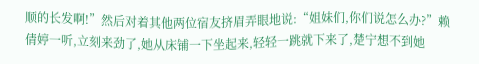顺的长发啊!”然后对着其他两位宿友挤眉弄眼地说:“姐妹们,你们说怎么办?”赖倩婷一听,立刻来劲了,她从床铺一下坐起来,轻轻一跳就下来了,楚宁想不到她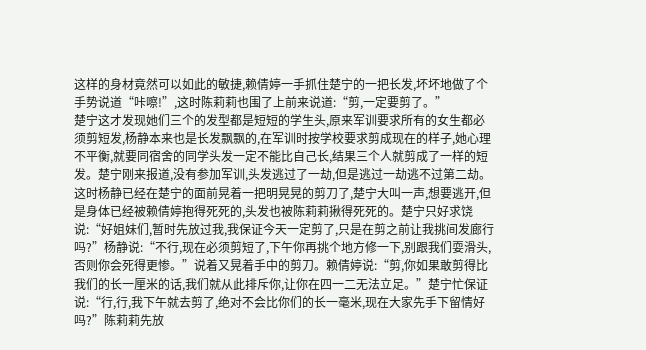这样的身材竟然可以如此的敏捷,赖倩婷一手抓住楚宁的一把长发,坏坏地做了个手势说道“咔嚓!”,这时陈莉莉也围了上前来说道:“剪,一定要剪了。”
楚宁这才发现她们三个的发型都是短短的学生头,原来军训要求所有的女生都必须剪短发,杨静本来也是长发飘飘的,在军训时按学校要求剪成现在的样子,她心理不平衡,就要同宿舍的同学头发一定不能比自己长,结果三个人就剪成了一样的短发。楚宁刚来报道,没有参加军训,头发逃过了一劫,但是逃过一劫逃不过第二劫。这时杨静已经在楚宁的面前晃着一把明晃晃的剪刀了,楚宁大叫一声,想要逃开,但是身体已经被赖倩婷抱得死死的,头发也被陈莉莉揪得死死的。楚宁只好求饶说:“好姐妹们,暂时先放过我,我保证今天一定剪了,只是在剪之前让我挑间发廊行吗?”杨静说:“不行,现在必须剪短了,下午你再挑个地方修一下,别跟我们耍滑头,否则你会死得更惨。”说着又晃着手中的剪刀。赖倩婷说:“剪,你如果敢剪得比我们的长一厘米的话,我们就从此排斥你,让你在四一二无法立足。”楚宁忙保证说:“行,行,我下午就去剪了,绝对不会比你们的长一毫米,现在大家先手下留情好吗?”陈莉莉先放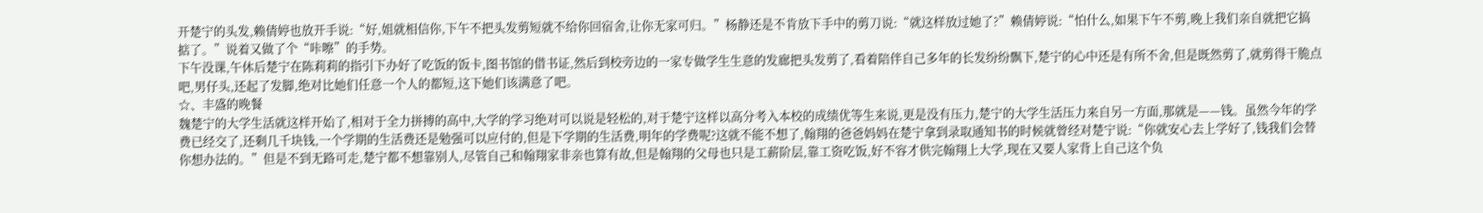开楚宁的头发,赖倩婷也放开手说:“好,姐就相信你,下午不把头发剪短就不给你回宿舍,让你无家可归。”杨静还是不肯放下手中的剪刀说:“就这样放过她了?”赖倩婷说:“怕什么,如果下午不剪,晚上我们亲自就把它搞掂了。”说着又做了个“咔嚓”的手势。
下午没课,午休后楚宁在陈莉莉的指引下办好了吃饭的饭卡,图书馆的借书证,然后到校旁边的一家专做学生生意的发廊把头发剪了,看着陪伴自己多年的长发纷纷飘下,楚宁的心中还是有所不舍,但是既然剪了,就剪得干脆点吧,男仔头,还起了发脚,绝对比她们任意一个人的都短,这下她们该满意了吧。
☆、丰盛的晚餐
魏楚宁的大学生活就这样开始了,相对于全力拼搏的高中,大学的学习绝对可以说是轻松的,对于楚宁这样以高分考入本校的成绩优等生来说,更是没有压力,楚宁的大学生活压力来自另一方面,那就是——钱。虽然今年的学费已经交了,还剩几千块钱,一个学期的生活费还是勉强可以应付的,但是下学期的生活费,明年的学费呢?这就不能不想了,翰翔的爸爸妈妈在楚宁拿到录取通知书的时候就曾经对楚宁说:“你就安心去上学好了,钱我们会替你想办法的。”但是不到无路可走,楚宁都不想靠别人,尽管自己和翰翔家非亲也算有故,但是翰翔的父母也只是工薪阶层,靠工资吃饭,好不容才供完翰翔上大学,现在又要人家背上自己这个负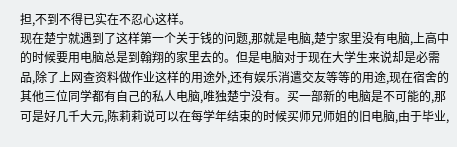担,不到不得已实在不忍心这样。
现在楚宁就遇到了这样第一个关于钱的问题,那就是电脑,楚宁家里没有电脑,上高中的时候要用电脑总是到翰翔的家里去的。但是电脑对于现在大学生来说却是必需品,除了上网查资料做作业这样的用途外,还有娱乐消遣交友等等的用途,现在宿舍的其他三位同学都有自己的私人电脑,唯独楚宁没有。买一部新的电脑是不可能的,那可是好几千大元,陈莉莉说可以在每学年结束的时候买师兄师姐的旧电脑,由于毕业,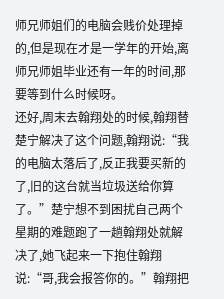师兄师姐们的电脑会贱价处理掉的,但是现在才是一学年的开始,离师兄师姐毕业还有一年的时间,那要等到什么时候呀。
还好,周末去翰翔处的时候,翰翔替楚宁解决了这个问题,翰翔说:“我的电脑太落后了,反正我要买新的了,旧的这台就当垃圾送给你算了。”楚宁想不到困扰自己两个星期的难题跑了一趟翰翔处就解决了,她飞起来一下抱住翰翔说:“哥,我会报答你的。”翰翔把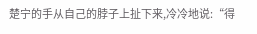楚宁的手从自己的脖子上扯下来,冷冷地说:“得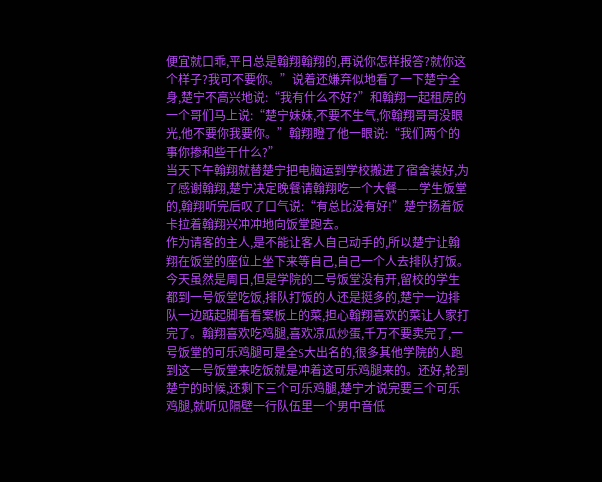便宜就口乖,平日总是翰翔翰翔的,再说你怎样报答?就你这个样子?我可不要你。”说着还嫌弃似地看了一下楚宁全身,楚宁不高兴地说:“我有什么不好?”和翰翔一起租房的一个哥们马上说:“楚宁妹妹,不要不生气,你翰翔哥哥没眼光,他不要你我要你。”翰翔瞪了他一眼说:“我们两个的事你掺和些干什么?”
当天下午翰翔就替楚宁把电脑运到学校搬进了宿舍装好,为了感谢翰翔,楚宁决定晚餐请翰翔吃一个大餐——学生饭堂的,翰翔听完后叹了口气说:“有总比没有好!”楚宁扬着饭卡拉着翰翔兴冲冲地向饭堂跑去。
作为请客的主人,是不能让客人自己动手的,所以楚宁让翰翔在饭堂的座位上坐下来等自己,自己一个人去排队打饭。今天虽然是周日,但是学院的二号饭堂没有开,留校的学生都到一号饭堂吃饭,排队打饭的人还是挺多的,楚宁一边排队一边踮起脚看看案板上的菜,担心翰翔喜欢的菜让人家打完了。翰翔喜欢吃鸡腿,喜欢凉瓜炒蛋,千万不要卖完了,一号饭堂的可乐鸡腿可是全S大出名的,很多其他学院的人跑到这一号饭堂来吃饭就是冲着这可乐鸡腿来的。还好,轮到楚宁的时候,还剩下三个可乐鸡腿,楚宁才说完要三个可乐鸡腿,就听见隔壁一行队伍里一个男中音低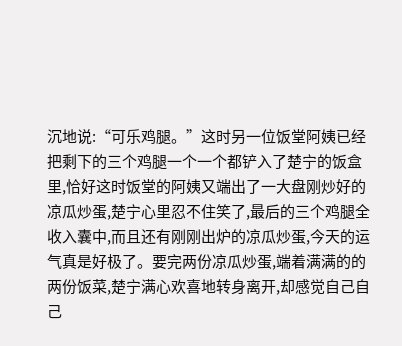沉地说:“可乐鸡腿。”这时另一位饭堂阿姨已经把剩下的三个鸡腿一个一个都铲入了楚宁的饭盒里,恰好这时饭堂的阿姨又端出了一大盘刚炒好的凉瓜炒蛋,楚宁心里忍不住笑了,最后的三个鸡腿全收入囊中,而且还有刚刚出炉的凉瓜炒蛋,今天的运气真是好极了。要完两份凉瓜炒蛋,端着满满的的两份饭菜,楚宁满心欢喜地转身离开,却感觉自己自己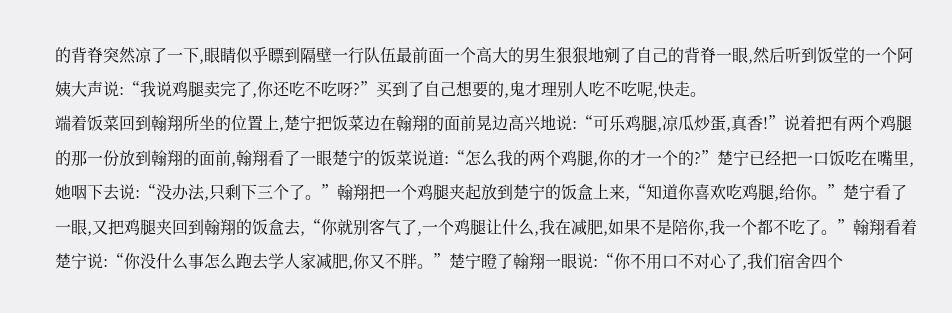的背脊突然凉了一下,眼睛似乎瞟到隔壁一行队伍最前面一个高大的男生狠狠地剜了自己的背脊一眼,然后听到饭堂的一个阿姨大声说:“我说鸡腿卖完了,你还吃不吃呀?”买到了自己想要的,鬼才理别人吃不吃呢,快走。
端着饭菜回到翰翔所坐的位置上,楚宁把饭菜边在翰翔的面前晃边高兴地说:“可乐鸡腿,凉瓜炒蛋,真香!”说着把有两个鸡腿的那一份放到翰翔的面前,翰翔看了一眼楚宁的饭菜说道:“怎么我的两个鸡腿,你的才一个的?”楚宁已经把一口饭吃在嘴里,她咽下去说:“没办法,只剩下三个了。”翰翔把一个鸡腿夹起放到楚宁的饭盒上来,“知道你喜欢吃鸡腿,给你。”楚宁看了一眼,又把鸡腿夹回到翰翔的饭盒去,“你就别客气了,一个鸡腿让什么,我在减肥,如果不是陪你,我一个都不吃了。”翰翔看着楚宁说:“你没什么事怎么跑去学人家减肥,你又不胖。”楚宁瞪了翰翔一眼说:“你不用口不对心了,我们宿舍四个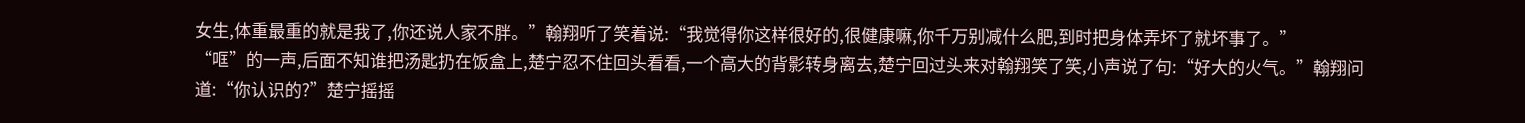女生,体重最重的就是我了,你还说人家不胖。”翰翔听了笑着说:“我觉得你这样很好的,很健康嘛,你千万别减什么肥,到时把身体弄坏了就坏事了。”
“哐”的一声,后面不知谁把汤匙扔在饭盒上,楚宁忍不住回头看看,一个高大的背影转身离去,楚宁回过头来对翰翔笑了笑,小声说了句:“好大的火气。”翰翔问道:“你认识的?”楚宁摇摇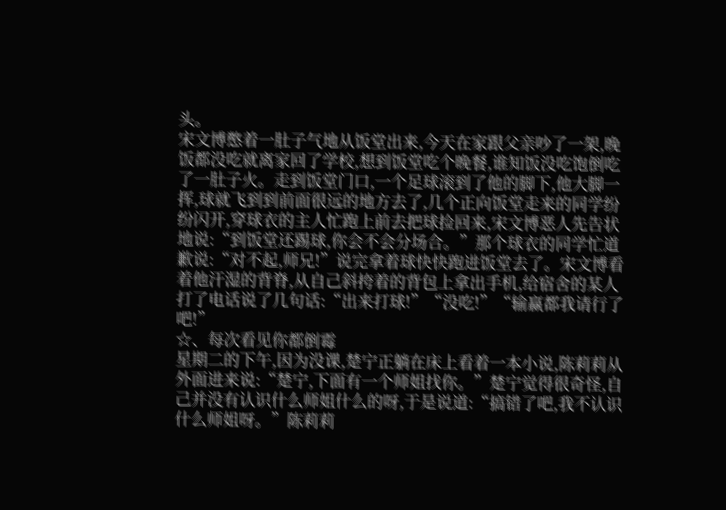头。
宋文博憋着一肚子气地从饭堂出来,今天在家跟父亲吵了一架,晚饭都没吃就离家回了学校,想到饭堂吃个晚餐,谁知饭没吃饱倒吃了一肚子火。走到饭堂门口,一个足球滚到了他的脚下,他大脚一挥,球就飞到到前面很远的地方去了,几个正向饭堂走来的同学纷纷闪开,穿球衣的主人忙跑上前去把球捡回来,宋文博恶人先告状地说:“到饭堂还踢球,你会不会分场合。”那个球衣的同学忙道歉说:“对不起,师兄!”说完拿着球快快跑进饭堂去了。宋文博看着他汗湿的背脊,从自己斜挎着的背包上拿出手机,给宿舍的某人打了电话说了几句话:“出来打球!”“没吃!”“输赢都我请行了吧!”
☆、每次看见你都倒霉
星期二的下午,因为没课,楚宁正躺在床上看着一本小说,陈莉莉从外面进来说:“楚宁,下面有一个师姐找你。”楚宁觉得很奇怪,自己并没有认识什么师姐什么的呀,于是说道:“搞错了吧,我不认识什么师姐呀。”陈莉莉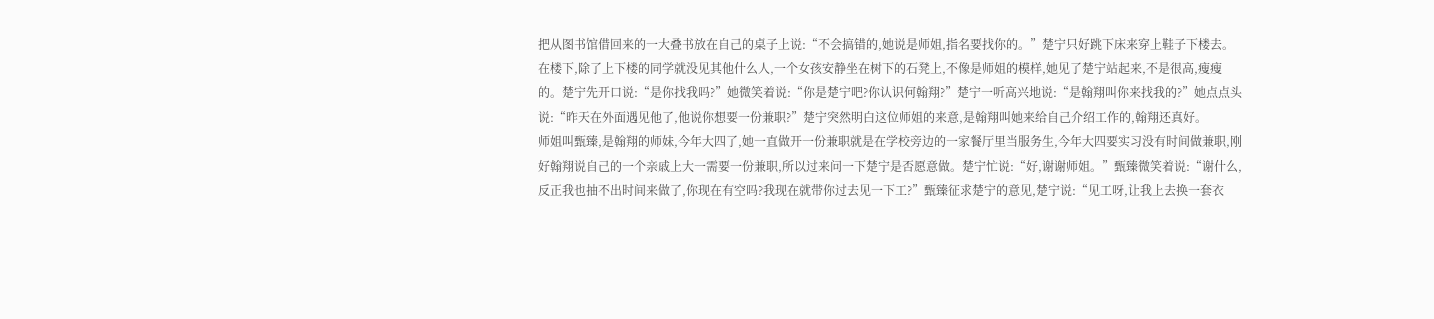把从图书馆借回来的一大叠书放在自己的桌子上说:“不会搞错的,她说是师姐,指名要找你的。”楚宁只好跳下床来穿上鞋子下楼去。
在楼下,除了上下楼的同学就没见其他什么人,一个女孩安静坐在树下的石凳上,不像是师姐的模样,她见了楚宁站起来,不是很高,瘦瘦的。楚宁先开口说:“是你找我吗?”她微笑着说:“你是楚宁吧?你认识何翰翔?”楚宁一听高兴地说:“是翰翔叫你来找我的?”她点点头说:“昨天在外面遇见他了,他说你想要一份兼职?”楚宁突然明白这位师姐的来意,是翰翔叫她来给自己介绍工作的,翰翔还真好。
师姐叫甄臻,是翰翔的师妹,今年大四了,她一直做开一份兼职就是在学校旁边的一家餐厅里当服务生,今年大四要实习没有时间做兼职,刚好翰翔说自己的一个亲戚上大一需要一份兼职,所以过来问一下楚宁是否愿意做。楚宁忙说:“好,谢谢师姐。”甄臻微笑着说:“谢什么,反正我也抽不出时间来做了,你现在有空吗?我现在就带你过去见一下工?”甄臻征求楚宁的意见,楚宁说:“见工呀,让我上去换一套衣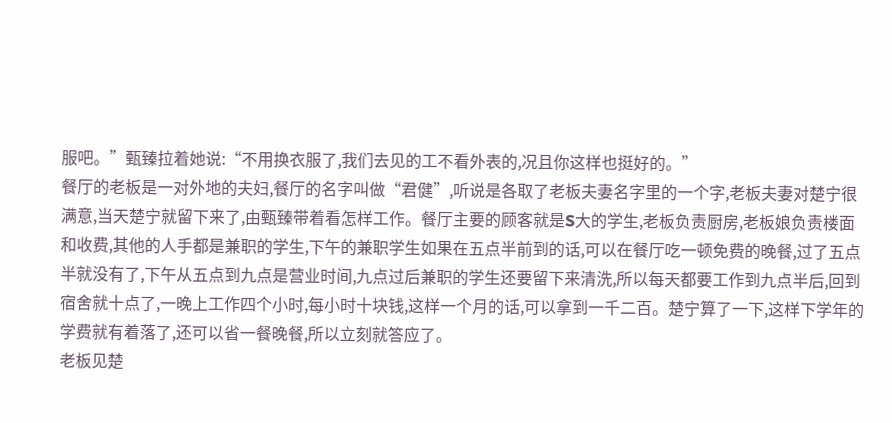服吧。”甄臻拉着她说:“不用换衣服了,我们去见的工不看外表的,况且你这样也挺好的。”
餐厅的老板是一对外地的夫妇,餐厅的名字叫做“君健”,听说是各取了老板夫妻名字里的一个字,老板夫妻对楚宁很满意,当天楚宁就留下来了,由甄臻带着看怎样工作。餐厅主要的顾客就是S大的学生,老板负责厨房,老板娘负责楼面和收费,其他的人手都是兼职的学生,下午的兼职学生如果在五点半前到的话,可以在餐厅吃一顿免费的晚餐,过了五点半就没有了,下午从五点到九点是营业时间,九点过后兼职的学生还要留下来清洗,所以每天都要工作到九点半后,回到宿舍就十点了,一晚上工作四个小时,每小时十块钱,这样一个月的话,可以拿到一千二百。楚宁算了一下,这样下学年的学费就有着落了,还可以省一餐晚餐,所以立刻就答应了。
老板见楚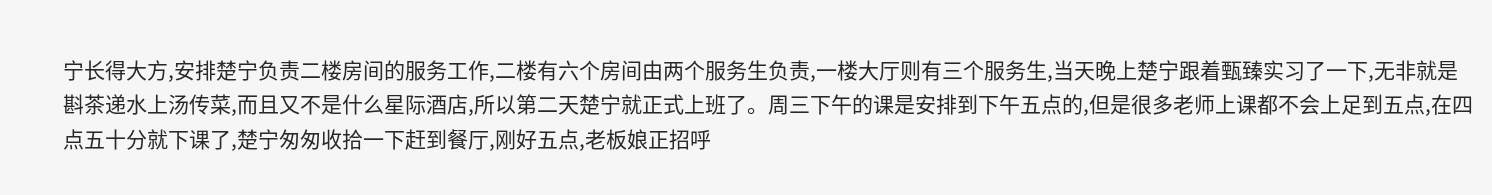宁长得大方,安排楚宁负责二楼房间的服务工作,二楼有六个房间由两个服务生负责,一楼大厅则有三个服务生,当天晚上楚宁跟着甄臻实习了一下,无非就是斟茶递水上汤传菜,而且又不是什么星际酒店,所以第二天楚宁就正式上班了。周三下午的课是安排到下午五点的,但是很多老师上课都不会上足到五点,在四点五十分就下课了,楚宁匆匆收拾一下赶到餐厅,刚好五点,老板娘正招呼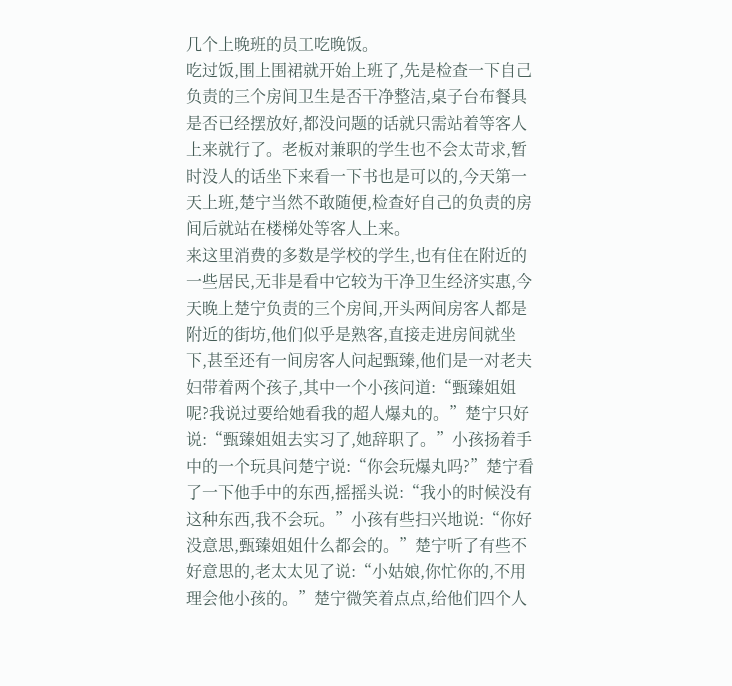几个上晚班的员工吃晚饭。
吃过饭,围上围裙就开始上班了,先是检查一下自己负责的三个房间卫生是否干净整洁,桌子台布餐具是否已经摆放好,都没问题的话就只需站着等客人上来就行了。老板对兼职的学生也不会太苛求,暂时没人的话坐下来看一下书也是可以的,今天第一天上班,楚宁当然不敢随便,检查好自己的负责的房间后就站在楼梯处等客人上来。
来这里消费的多数是学校的学生,也有住在附近的一些居民,无非是看中它较为干净卫生经济实惠,今天晚上楚宁负责的三个房间,开头两间房客人都是附近的街坊,他们似乎是熟客,直接走进房间就坐下,甚至还有一间房客人问起甄臻,他们是一对老夫妇带着两个孩子,其中一个小孩问道:“甄臻姐姐呢?我说过要给她看我的超人爆丸的。”楚宁只好说:“甄臻姐姐去实习了,她辞职了。”小孩扬着手中的一个玩具问楚宁说:“你会玩爆丸吗?”楚宁看了一下他手中的东西,摇摇头说:“我小的时候没有这种东西,我不会玩。”小孩有些扫兴地说:“你好没意思,甄臻姐姐什么都会的。”楚宁听了有些不好意思的,老太太见了说:“小姑娘,你忙你的,不用理会他小孩的。”楚宁微笑着点点,给他们四个人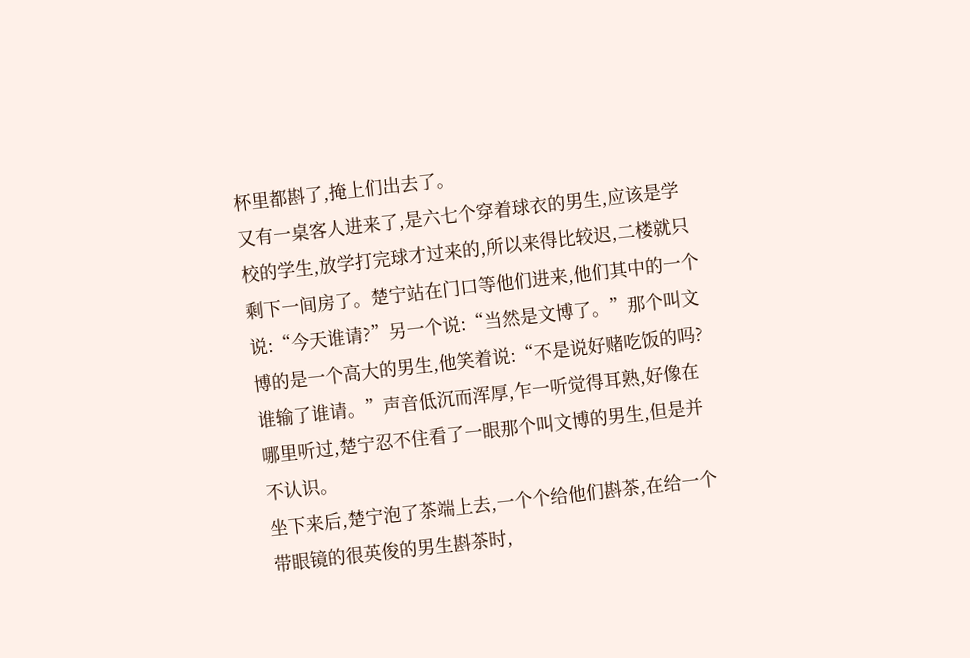杯里都斟了,掩上们出去了。
又有一桌客人进来了,是六七个穿着球衣的男生,应该是学校的学生,放学打完球才过来的,所以来得比较迟,二楼就只剩下一间房了。楚宁站在门口等他们进来,他们其中的一个说:“今天谁请?”另一个说:“当然是文博了。”那个叫文博的是一个高大的男生,他笑着说:“不是说好赌吃饭的吗?谁输了谁请。”声音低沉而浑厚,乍一听觉得耳熟,好像在哪里听过,楚宁忍不住看了一眼那个叫文博的男生,但是并不认识。
坐下来后,楚宁泡了茶端上去,一个个给他们斟茶,在给一个带眼镜的很英俊的男生斟茶时,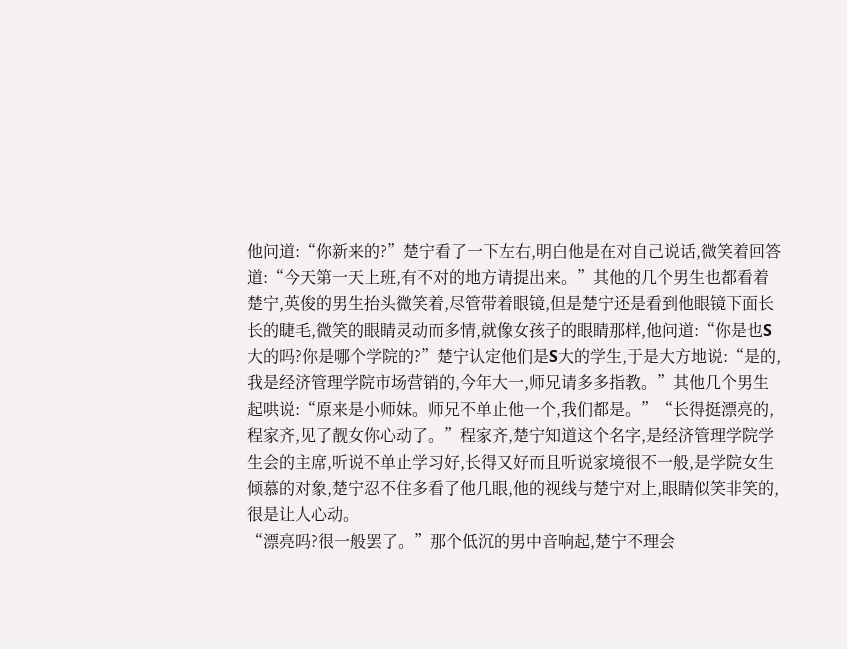他问道:“你新来的?”楚宁看了一下左右,明白他是在对自己说话,微笑着回答道:“今天第一天上班,有不对的地方请提出来。”其他的几个男生也都看着楚宁,英俊的男生抬头微笑着,尽管带着眼镜,但是楚宁还是看到他眼镜下面长长的睫毛,微笑的眼睛灵动而多情,就像女孩子的眼睛那样,他问道:“你是也S大的吗?你是哪个学院的?”楚宁认定他们是S大的学生,于是大方地说:“是的,我是经济管理学院市场营销的,今年大一,师兄请多多指教。”其他几个男生起哄说:“原来是小师妹。师兄不单止他一个,我们都是。”“长得挺漂亮的,程家齐,见了靓女你心动了。”程家齐,楚宁知道这个名字,是经济管理学院学生会的主席,听说不单止学习好,长得又好而且听说家境很不一般,是学院女生倾慕的对象,楚宁忍不住多看了他几眼,他的视线与楚宁对上,眼睛似笑非笑的,很是让人心动。
“漂亮吗?很一般罢了。”那个低沉的男中音响起,楚宁不理会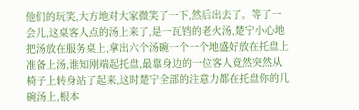他们的玩笑,大方地对大家微笑了一下,然后出去了。等了一会儿,这桌客人点的汤上来了,是一瓦铛的老火汤,楚宁小心地把汤放在服务桌上,拿出六个汤碗一个一个地盛好放在托盘上准备上汤,谁知刚端起托盘,最靠身边的一位客人竟然突然从椅子上转身站了起来,这时楚宁全部的注意力都在托盘你的几碗汤上,根本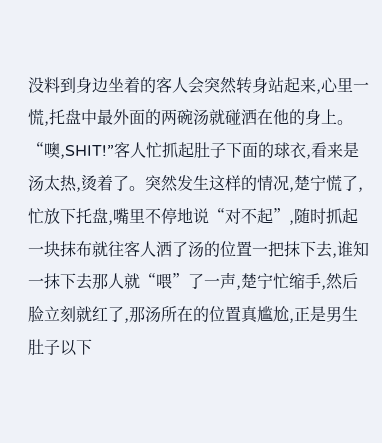没料到身边坐着的客人会突然转身站起来,心里一慌,托盘中最外面的两碗汤就碰洒在他的身上。
“噢,SHIT!”客人忙抓起肚子下面的球衣,看来是汤太热,烫着了。突然发生这样的情况,楚宁慌了,忙放下托盘,嘴里不停地说“对不起”,随时抓起一块抹布就往客人洒了汤的位置一把抹下去,谁知一抹下去那人就“喂”了一声,楚宁忙缩手,然后脸立刻就红了,那汤所在的位置真尴尬,正是男生肚子以下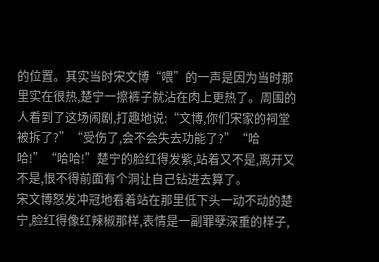的位置。其实当时宋文博“喂”的一声是因为当时那里实在很热,楚宁一擦裤子就沾在肉上更热了。周围的人看到了这场闹剧,打趣地说:“文博,你们宋家的祠堂被拆了?”“受伤了,会不会失去功能了?”“哈哈!”“哈哈!”楚宁的脸红得发紫,站着又不是,离开又不是,恨不得前面有个洞让自己钻进去算了。
宋文博怒发冲冠地看着站在那里低下头一动不动的楚宁,脸红得像红辣椒那样,表情是一副罪孽深重的样子,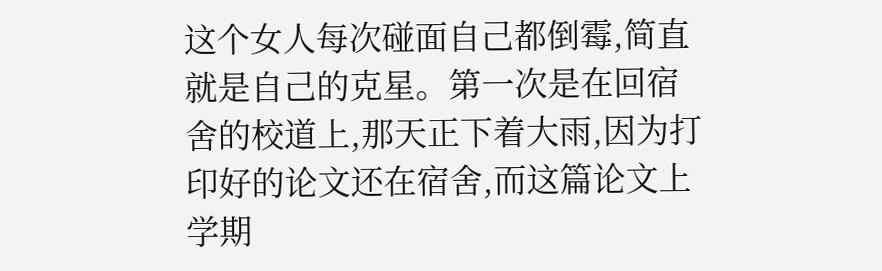这个女人每次碰面自己都倒霉,简直就是自己的克星。第一次是在回宿舍的校道上,那天正下着大雨,因为打印好的论文还在宿舍,而这篇论文上学期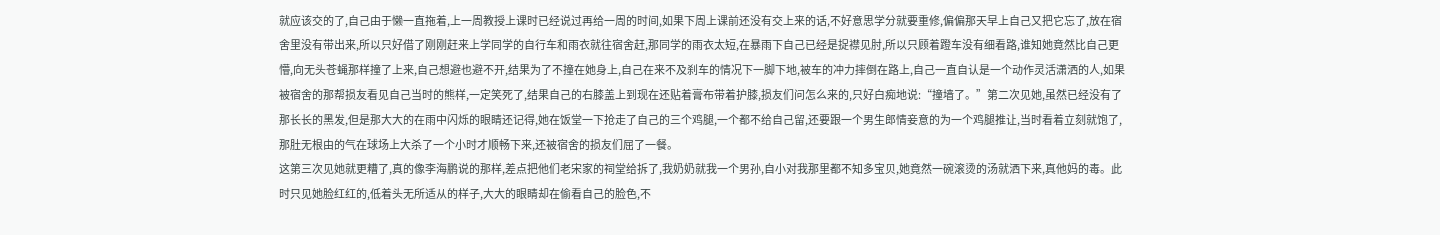就应该交的了,自己由于懒一直拖着,上一周教授上课时已经说过再给一周的时间,如果下周上课前还没有交上来的话,不好意思学分就要重修,偏偏那天早上自己又把它忘了,放在宿舍里没有带出来,所以只好借了刚刚赶来上学同学的自行车和雨衣就往宿舍赶,那同学的雨衣太短,在暴雨下自己已经是捉襟见肘,所以只顾着蹬车没有细看路,谁知她竟然比自己更懵,向无头苍蝇那样撞了上来,自己想避也避不开,结果为了不撞在她身上,自己在来不及刹车的情况下一脚下地,被车的冲力摔倒在路上,自己一直自认是一个动作灵活潇洒的人,如果被宿舍的那帮损友看见自己当时的熊样,一定笑死了,结果自己的右膝盖上到现在还贴着膏布带着护膝,损友们问怎么来的,只好白痴地说:“撞墙了。”第二次见她,虽然已经没有了那长长的黑发,但是那大大的在雨中闪烁的眼睛还记得,她在饭堂一下抢走了自己的三个鸡腿,一个都不给自己留,还要跟一个男生郎情妾意的为一个鸡腿推让,当时看着立刻就饱了,那肚无根由的气在球场上大杀了一个小时才顺畅下来,还被宿舍的损友们屈了一餐。
这第三次见她就更糟了,真的像李海鹏说的那样,差点把他们老宋家的祠堂给拆了,我奶奶就我一个男孙,自小对我那里都不知多宝贝,她竟然一碗滚烫的汤就洒下来,真他妈的毒。此时只见她脸红红的,低着头无所适从的样子,大大的眼睛却在偷看自己的脸色,不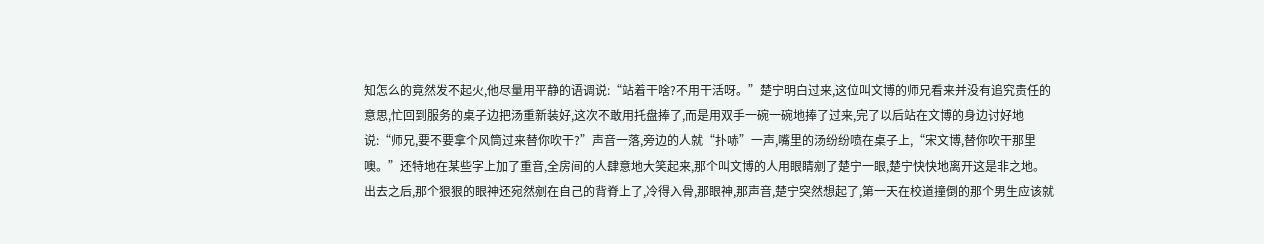知怎么的竟然发不起火,他尽量用平静的语调说:“站着干啥?不用干活呀。”楚宁明白过来,这位叫文博的师兄看来并没有追究责任的意思,忙回到服务的桌子边把汤重新装好,这次不敢用托盘捧了,而是用双手一碗一碗地捧了过来,完了以后站在文博的身边讨好地说:“师兄,要不要拿个风筒过来替你吹干?”声音一落,旁边的人就“扑哧”一声,嘴里的汤纷纷喷在桌子上,“宋文博,替你吹干那里噢。”还特地在某些字上加了重音,全房间的人肆意地大笑起来,那个叫文博的人用眼睛剜了楚宁一眼,楚宁快快地离开这是非之地。
出去之后,那个狠狠的眼神还宛然剜在自己的背脊上了,冷得入骨,那眼神,那声音,楚宁突然想起了,第一天在校道撞倒的那个男生应该就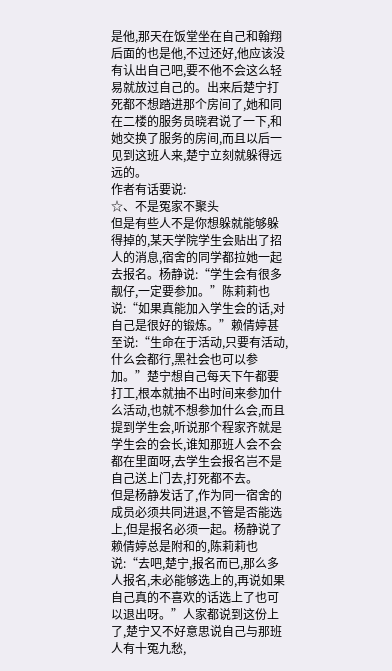是他,那天在饭堂坐在自己和翰翔后面的也是他,不过还好,他应该没有认出自己吧,要不他不会这么轻易就放过自己的。出来后楚宁打死都不想踏进那个房间了,她和同在二楼的服务员晓君说了一下,和她交换了服务的房间,而且以后一见到这班人来,楚宁立刻就躲得远远的。
作者有话要说:
☆、不是冤家不聚头
但是有些人不是你想躲就能够躲得掉的,某天学院学生会贴出了招人的消息,宿舍的同学都拉她一起去报名。杨静说:“学生会有很多靓仔,一定要参加。”陈莉莉也说:“如果真能加入学生会的话,对自己是很好的锻炼。”赖倩婷甚至说:“生命在于活动,只要有活动,什么会都行,黑社会也可以参加。”楚宁想自己每天下午都要打工,根本就抽不出时间来参加什么活动,也就不想参加什么会,而且提到学生会,听说那个程家齐就是学生会的会长,谁知那班人会不会都在里面呀,去学生会报名岂不是自己送上门去,打死都不去。
但是杨静发话了,作为同一宿舍的成员必须共同进退,不管是否能选上,但是报名必须一起。杨静说了赖倩婷总是附和的,陈莉莉也说:“去吧,楚宁,报名而已,那么多人报名,未必能够选上的,再说如果自己真的不喜欢的话选上了也可以退出呀。”人家都说到这份上了,楚宁又不好意思说自己与那班人有十冤九愁,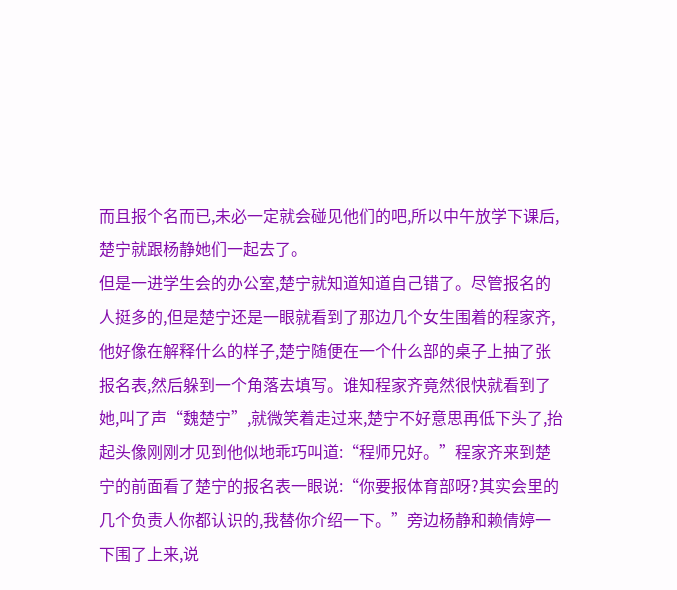而且报个名而已,未必一定就会碰见他们的吧,所以中午放学下课后,楚宁就跟杨静她们一起去了。
但是一进学生会的办公室,楚宁就知道知道自己错了。尽管报名的人挺多的,但是楚宁还是一眼就看到了那边几个女生围着的程家齐,他好像在解释什么的样子,楚宁随便在一个什么部的桌子上抽了张报名表,然后躲到一个角落去填写。谁知程家齐竟然很快就看到了她,叫了声“魏楚宁”,就微笑着走过来,楚宁不好意思再低下头了,抬起头像刚刚才见到他似地乖巧叫道:“程师兄好。”程家齐来到楚宁的前面看了楚宁的报名表一眼说:“你要报体育部呀?其实会里的几个负责人你都认识的,我替你介绍一下。”旁边杨静和赖倩婷一下围了上来,说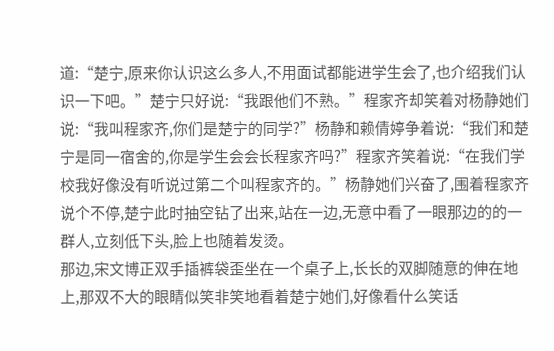道:“楚宁,原来你认识这么多人,不用面试都能进学生会了,也介绍我们认识一下吧。”楚宁只好说:“我跟他们不熟。”程家齐却笑着对杨静她们说:“我叫程家齐,你们是楚宁的同学?”杨静和赖倩婷争着说:“我们和楚宁是同一宿舍的,你是学生会会长程家齐吗?”程家齐笑着说:“在我们学校我好像没有听说过第二个叫程家齐的。”杨静她们兴奋了,围着程家齐说个不停,楚宁此时抽空钻了出来,站在一边,无意中看了一眼那边的的一群人,立刻低下头,脸上也随着发烫。
那边,宋文博正双手插裤袋歪坐在一个桌子上,长长的双脚随意的伸在地上,那双不大的眼睛似笑非笑地看着楚宁她们,好像看什么笑话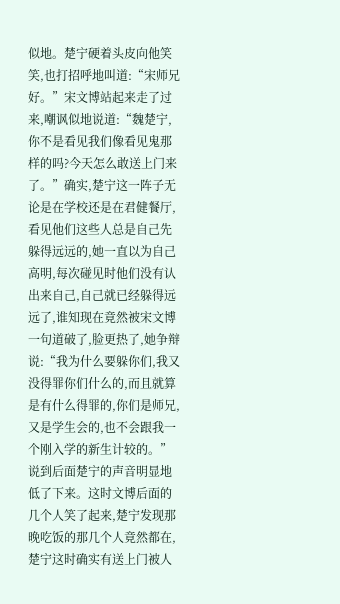似地。楚宁硬着头皮向他笑笑,也打招呼地叫道:“宋师兄好。”宋文博站起来走了过来,嘲讽似地说道:“魏楚宁,你不是看见我们像看见鬼那样的吗?今天怎么敢送上门来了。”确实,楚宁这一阵子无论是在学校还是在君健餐厅,看见他们这些人总是自己先躲得远远的,她一直以为自己高明,每次碰见时他们没有认出来自己,自己就已经躲得远远了,谁知现在竟然被宋文博一句道破了,脸更热了,她争辩说:“我为什么要躲你们,我又没得罪你们什么的,而且就算是有什么得罪的,你们是师兄,又是学生会的,也不会跟我一个刚入学的新生计较的。”说到后面楚宁的声音明显地低了下来。这时文博后面的几个人笑了起来,楚宁发现那晚吃饭的那几个人竟然都在,楚宁这时确实有送上门被人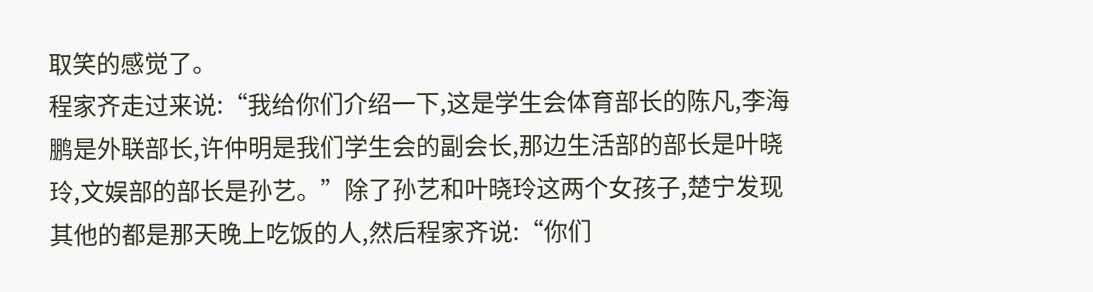取笑的感觉了。
程家齐走过来说:“我给你们介绍一下,这是学生会体育部长的陈凡,李海鹏是外联部长,许仲明是我们学生会的副会长,那边生活部的部长是叶晓玲,文娱部的部长是孙艺。”除了孙艺和叶晓玲这两个女孩子,楚宁发现其他的都是那天晚上吃饭的人,然后程家齐说:“你们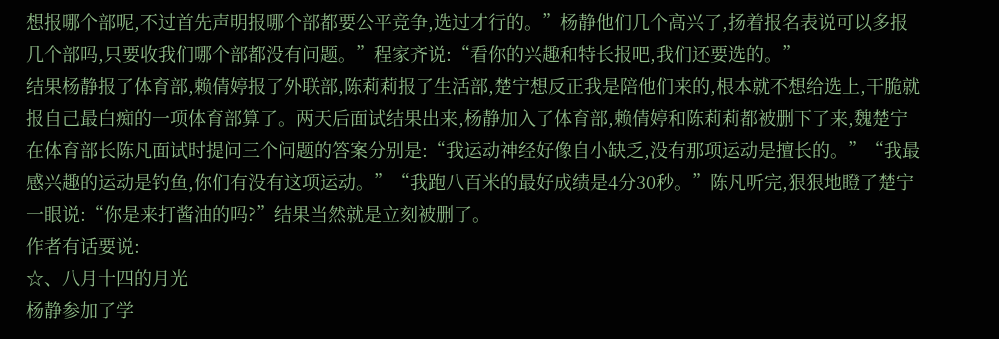想报哪个部呢,不过首先声明报哪个部都要公平竞争,选过才行的。”杨静他们几个高兴了,扬着报名表说可以多报几个部吗,只要收我们哪个部都没有问题。”程家齐说:“看你的兴趣和特长报吧,我们还要选的。”
结果杨静报了体育部,赖倩婷报了外联部,陈莉莉报了生活部,楚宁想反正我是陪他们来的,根本就不想给选上,干脆就报自己最白痴的一项体育部算了。两天后面试结果出来,杨静加入了体育部,赖倩婷和陈莉莉都被删下了来,魏楚宁在体育部长陈凡面试时提问三个问题的答案分别是:“我运动神经好像自小缺乏,没有那项运动是擅长的。”“我最感兴趣的运动是钓鱼,你们有没有这项运动。”“我跑八百米的最好成绩是4分30秒。”陈凡听完,狠狠地瞪了楚宁一眼说:“你是来打酱油的吗?”结果当然就是立刻被删了。
作者有话要说:
☆、八月十四的月光
杨静参加了学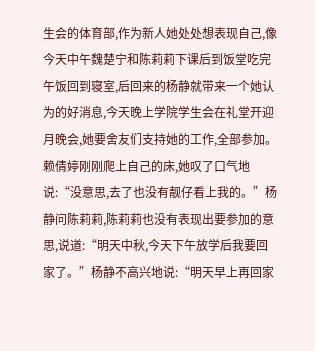生会的体育部,作为新人她处处想表现自己,像今天中午魏楚宁和陈莉莉下课后到饭堂吃完午饭回到寝室,后回来的杨静就带来一个她认为的好消息,今天晚上学院学生会在礼堂开迎月晚会,她要舍友们支持她的工作,全部参加。赖倩婷刚刚爬上自己的床,她叹了口气地说:“没意思,去了也没有靓仔看上我的。”杨静问陈莉莉,陈莉莉也没有表现出要参加的意思,说道:“明天中秋,今天下午放学后我要回家了。”杨静不高兴地说:“明天早上再回家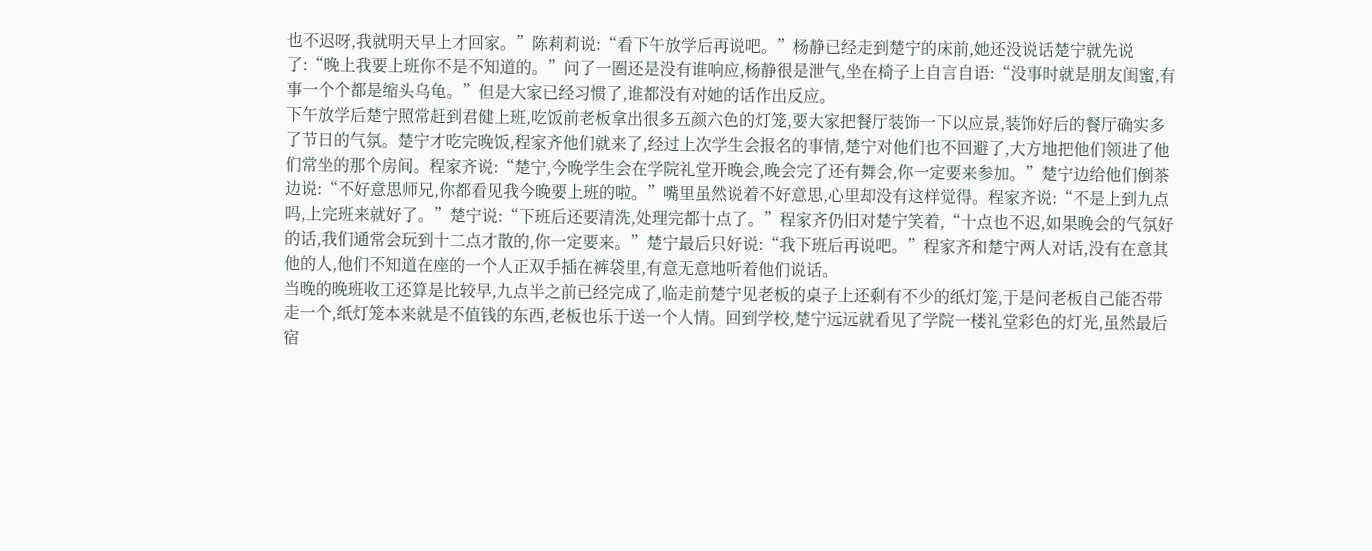也不迟呀,我就明天早上才回家。”陈莉莉说:“看下午放学后再说吧。”杨静已经走到楚宁的床前,她还没说话楚宁就先说了:“晚上我要上班你不是不知道的。”问了一圈还是没有谁响应,杨静很是泄气,坐在椅子上自言自语:“没事时就是朋友闺蜜,有事一个个都是缩头乌龟。”但是大家已经习惯了,谁都没有对她的话作出反应。
下午放学后楚宁照常赶到君健上班,吃饭前老板拿出很多五颜六色的灯笼,要大家把餐厅装饰一下以应景,装饰好后的餐厅确实多了节日的气氛。楚宁才吃完晚饭,程家齐他们就来了,经过上次学生会报名的事情,楚宁对他们也不回避了,大方地把他们领进了他们常坐的那个房间。程家齐说:“楚宁,今晚学生会在学院礼堂开晚会,晚会完了还有舞会,你一定要来参加。”楚宁边给他们倒茶边说:“不好意思师兄,你都看见我今晚要上班的啦。”嘴里虽然说着不好意思,心里却没有这样觉得。程家齐说:“不是上到九点吗,上完班来就好了。”楚宁说:“下班后还要清洗,处理完都十点了。”程家齐仍旧对楚宁笑着,“十点也不迟,如果晚会的气氛好的话,我们通常会玩到十二点才散的,你一定要来。”楚宁最后只好说:“我下班后再说吧。”程家齐和楚宁两人对话,没有在意其他的人,他们不知道在座的一个人正双手插在裤袋里,有意无意地听着他们说话。
当晚的晚班收工还算是比较早,九点半之前已经完成了,临走前楚宁见老板的桌子上还剩有不少的纸灯笼,于是问老板自己能否带走一个,纸灯笼本来就是不值钱的东西,老板也乐于送一个人情。回到学校,楚宁远远就看见了学院一楼礼堂彩色的灯光,虽然最后宿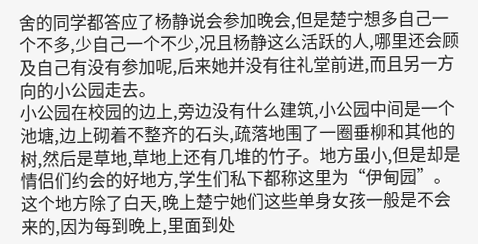舍的同学都答应了杨静说会参加晚会,但是楚宁想多自己一个不多,少自己一个不少,况且杨静这么活跃的人,哪里还会顾及自己有没有参加呢,后来她并没有往礼堂前进,而且另一方向的小公园走去。
小公园在校园的边上,旁边没有什么建筑,小公园中间是一个池塘,边上砌着不整齐的石头,疏落地围了一圈垂柳和其他的树,然后是草地,草地上还有几堆的竹子。地方虽小,但是却是情侣们约会的好地方,学生们私下都称这里为“伊甸园”。这个地方除了白天,晚上楚宁她们这些单身女孩一般是不会来的,因为每到晚上,里面到处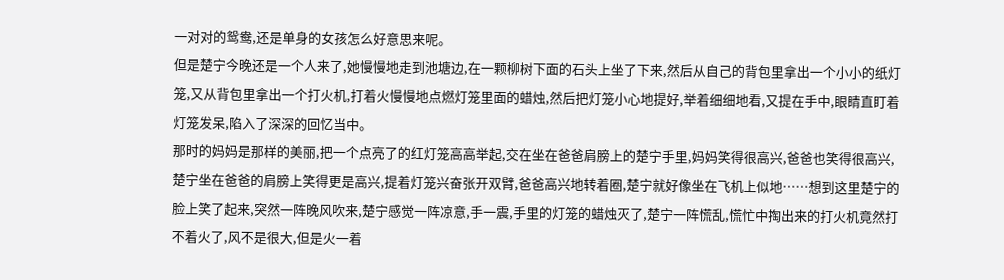一对对的鸳鸯,还是单身的女孩怎么好意思来呢。
但是楚宁今晚还是一个人来了,她慢慢地走到池塘边,在一颗柳树下面的石头上坐了下来,然后从自己的背包里拿出一个小小的纸灯笼,又从背包里拿出一个打火机,打着火慢慢地点燃灯笼里面的蜡烛,然后把灯笼小心地提好,举着细细地看,又提在手中,眼睛直盯着灯笼发呆,陷入了深深的回忆当中。
那时的妈妈是那样的美丽,把一个点亮了的红灯笼高高举起,交在坐在爸爸肩膀上的楚宁手里,妈妈笑得很高兴,爸爸也笑得很高兴,楚宁坐在爸爸的肩膀上笑得更是高兴,提着灯笼兴奋张开双臂,爸爸高兴地转着圈,楚宁就好像坐在飞机上似地……想到这里楚宁的脸上笑了起来,突然一阵晚风吹来,楚宁感觉一阵凉意,手一震,手里的灯笼的蜡烛灭了,楚宁一阵慌乱,慌忙中掏出来的打火机竟然打不着火了,风不是很大,但是火一着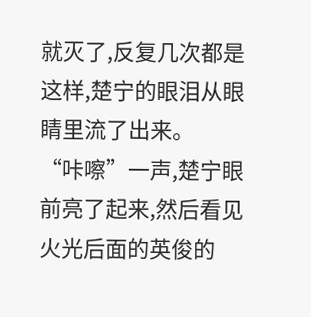就灭了,反复几次都是这样,楚宁的眼泪从眼睛里流了出来。
“咔嚓”一声,楚宁眼前亮了起来,然后看见火光后面的英俊的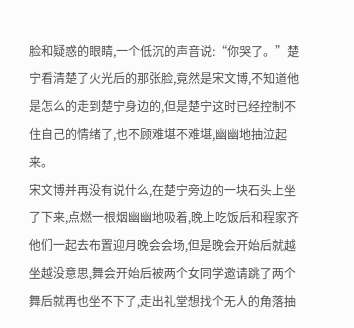脸和疑惑的眼睛,一个低沉的声音说:“你哭了。”楚宁看清楚了火光后的那张脸,竟然是宋文博,不知道他是怎么的走到楚宁身边的,但是楚宁这时已经控制不住自己的情绪了,也不顾难堪不难堪,幽幽地抽泣起来。
宋文博并再没有说什么,在楚宁旁边的一块石头上坐了下来,点燃一根烟幽幽地吸着,晚上吃饭后和程家齐他们一起去布置迎月晚会会场,但是晚会开始后就越坐越没意思,舞会开始后被两个女同学邀请跳了两个舞后就再也坐不下了,走出礼堂想找个无人的角落抽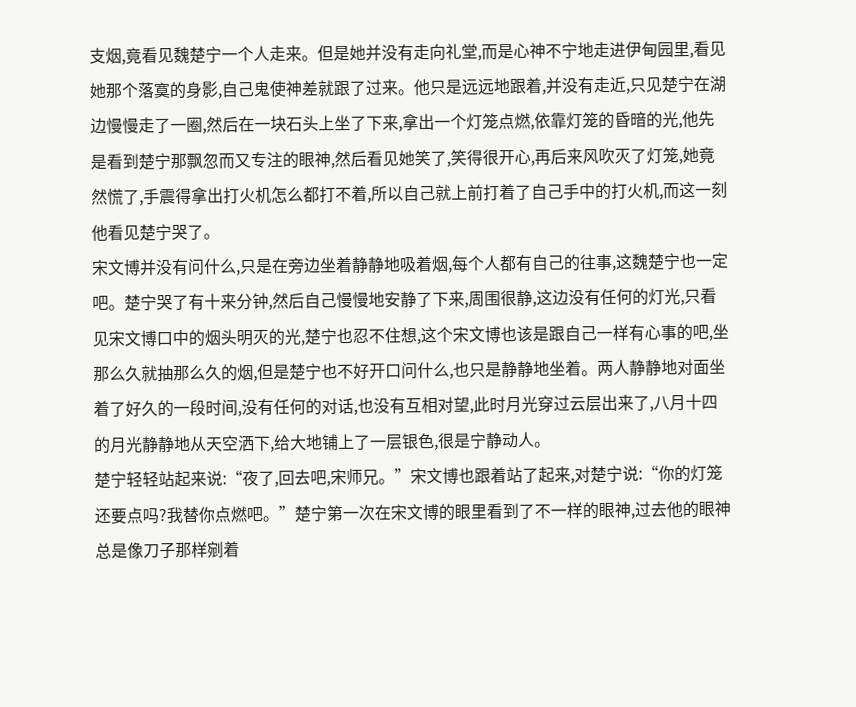支烟,竟看见魏楚宁一个人走来。但是她并没有走向礼堂,而是心神不宁地走进伊甸园里,看见她那个落寞的身影,自己鬼使神差就跟了过来。他只是远远地跟着,并没有走近,只见楚宁在湖边慢慢走了一圈,然后在一块石头上坐了下来,拿出一个灯笼点燃,依靠灯笼的昏暗的光,他先是看到楚宁那飘忽而又专注的眼神,然后看见她笑了,笑得很开心,再后来风吹灭了灯笼,她竟然慌了,手震得拿出打火机怎么都打不着,所以自己就上前打着了自己手中的打火机,而这一刻他看见楚宁哭了。
宋文博并没有问什么,只是在旁边坐着静静地吸着烟,每个人都有自己的往事,这魏楚宁也一定吧。楚宁哭了有十来分钟,然后自己慢慢地安静了下来,周围很静,这边没有任何的灯光,只看见宋文博口中的烟头明灭的光,楚宁也忍不住想,这个宋文博也该是跟自己一样有心事的吧,坐那么久就抽那么久的烟,但是楚宁也不好开口问什么,也只是静静地坐着。两人静静地对面坐着了好久的一段时间,没有任何的对话,也没有互相对望,此时月光穿过云层出来了,八月十四的月光静静地从天空洒下,给大地铺上了一层银色,很是宁静动人。
楚宁轻轻站起来说:“夜了,回去吧,宋师兄。”宋文博也跟着站了起来,对楚宁说:“你的灯笼还要点吗?我替你点燃吧。”楚宁第一次在宋文博的眼里看到了不一样的眼神,过去他的眼神总是像刀子那样剜着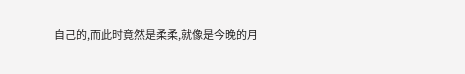自己的,而此时竟然是柔柔,就像是今晚的月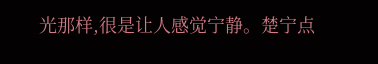光那样,很是让人感觉宁静。楚宁点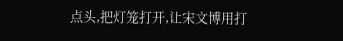点头,把灯笼打开,让宋文博用打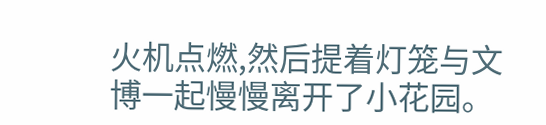火机点燃,然后提着灯笼与文博一起慢慢离开了小花园。